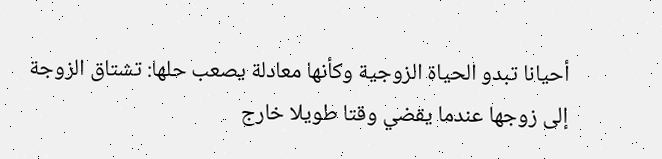أحيانا تبدو الحياة الزوجية وكأنها معادلة يصعب حلها: تشتاق الزوجة إلى زوجها عندما يقضي وقتا طويلا خارج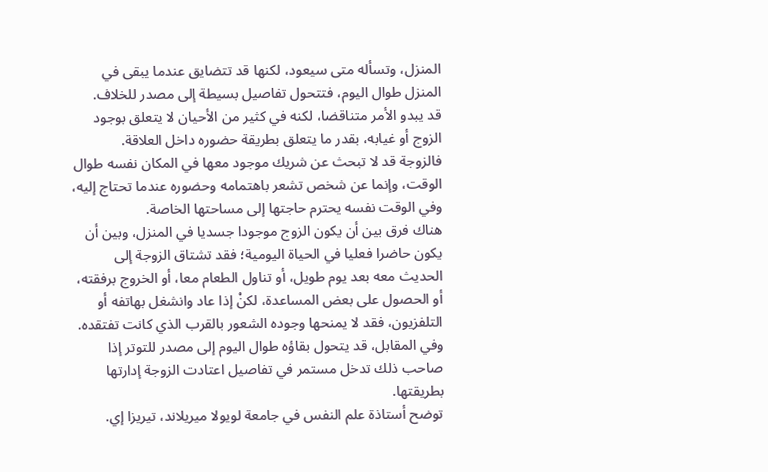المنزل، وتسأله متى سيعود، لكنها قد تتضايق عندما يبقى في المنزل طوال اليوم، فتتحول تفاصيل بسيطة إلى مصدر للخلاف.
قد يبدو الأمر متناقضا، لكنه في كثير من الأحيان لا يتعلق بوجود الزوج أو غيابه، بقدر ما يتعلق بطريقة حضوره داخل العلاقة.
فالزوجة قد لا تبحث عن شريك موجود معها في المكان نفسه طوال الوقت، وإنما عن شخص تشعر باهتمامه وحضوره عندما تحتاج إليه، وفي الوقت نفسه يحترم حاجتها إلى مساحتها الخاصة.
هناك فرق بين أن يكون الزوج موجودا جسديا في المنزل، وبين أن يكون حاضرا فعليا في الحياة اليومية؛ فقد تشتاق الزوجة إلى الحديث معه بعد يوم طويل، أو تناول الطعام معا، أو الخروج برفقته، أو الحصول على بعض المساعدة، لكنْ إذا عاد وانشغل بهاتفه أو التلفزيون، فقد لا يمنحها وجوده الشعور بالقرب الذي كانت تفتقده.
وفي المقابل، قد يتحول بقاؤه طوال اليوم إلى مصدر للتوتر إذا صاحب ذلك تدخل مستمر في تفاصيل اعتادت الزوجة إدارتها بطريقتها.
توضح أستاذة علم النفس في جامعة لويولا ميريلاند، تيريزا إي.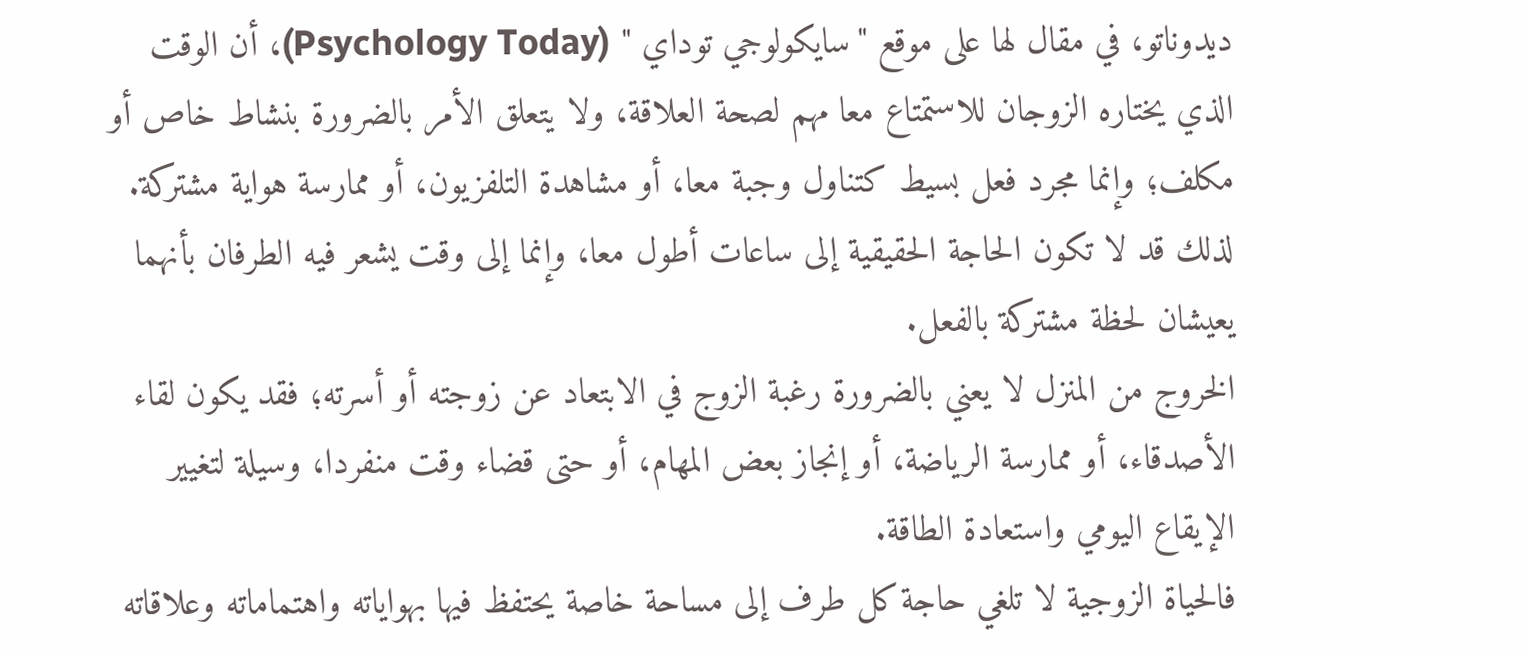ديدوناتو، في مقال لها على موقع "سايكولوجي توداي " (Psychology Today)، أن الوقت الذي يختاره الزوجان للاستمتاع معا مهم لصحة العلاقة، ولا يتعلق الأمر بالضرورة بنشاط خاص أو مكلف؛ وإنما مجرد فعل بسيط كتناول وجبة معا، أو مشاهدة التلفزيون، أو ممارسة هواية مشتركة.
لذلك قد لا تكون الحاجة الحقيقية إلى ساعات أطول معا، وإنما إلى وقت يشعر فيه الطرفان بأنهما يعيشان لحظة مشتركة بالفعل.
الخروج من المنزل لا يعني بالضرورة رغبة الزوج في الابتعاد عن زوجته أو أسرته؛ فقد يكون لقاء الأصدقاء، أو ممارسة الرياضة، أو إنجاز بعض المهام، أو حتى قضاء وقت منفردا، وسيلة لتغيير الإيقاع اليومي واستعادة الطاقة.
فالحياة الزوجية لا تلغي حاجة كل طرف إلى مساحة خاصة يحتفظ فيها بهواياته واهتماماته وعلاقاته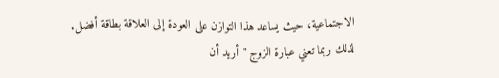الاجتماعية، حيث يساعد هذا التوازن على العودة إلى العلاقة بطاقة أفضل.
لذلك ربما تعني عبارة الزوج "أريد أن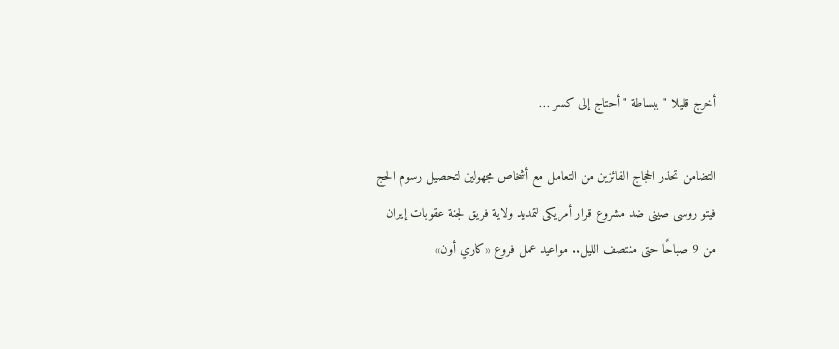أخرج قليلا " ببساطة "أحتاج إلى كسر …

التضامن تحذر الحجاج الفائزين من التعامل مع أشخاص مجهولين لتحصيل رسوم الحج
فيتو روسى صينى ضد مشروع قرار أمريكى لتمديد ولاية فريق لجنة عقوبات إيران
من 9 صباحًا حتى منتصف الليل.. مواعيد عمل فروع «كاري أون»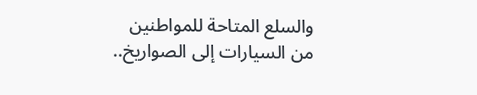والسلع المتاحة للمواطنين
من السيارات إلى الصواريخ..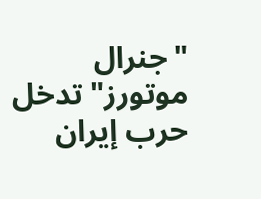"جنرال موتورز" تدخل حرب إيران